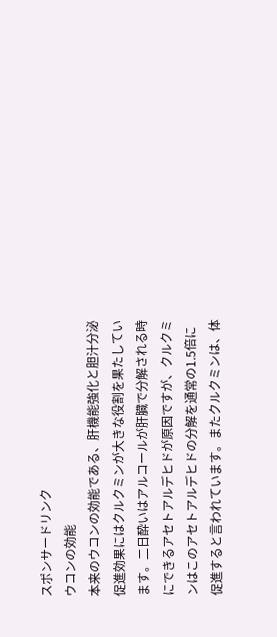スポンサードリンク
ウコンの効能
本来のウコンの効能である、肝機能強化と胆汁分泌促進効果にはクルクミンが大きな役割を果たしています。二日酔いはアルコールが肝臓で分解される時にできるアセトアルデヒドが原因ですが、クルクミンはこのアセトアルデヒドの分解を通常の1.5倍に促進すると言われています。またクルクミンは、体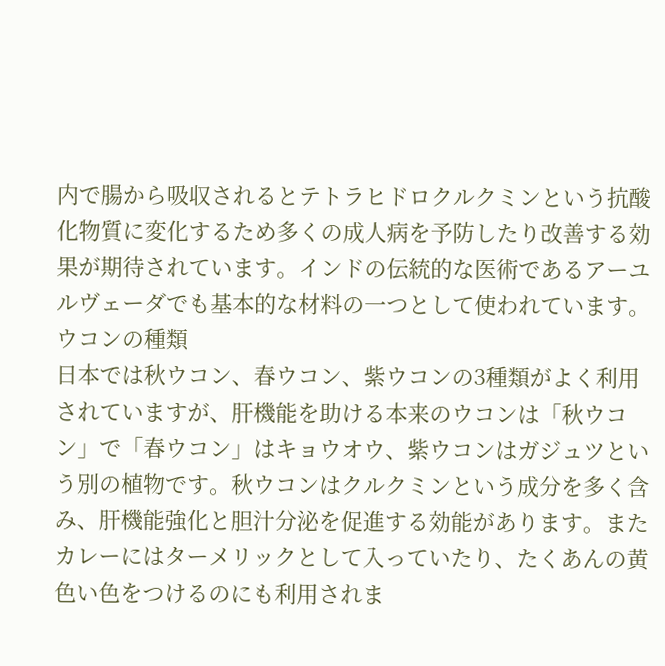内で腸から吸収されるとテトラヒドロクルクミンという抗酸化物質に変化するため多くの成人病を予防したり改善する効果が期待されています。インドの伝統的な医術であるアーユルヴェーダでも基本的な材料の一つとして使われています。
ウコンの種類
日本では秋ウコン、春ウコン、紫ウコンの3種類がよく利用されていますが、肝機能を助ける本来のウコンは「秋ウコン」で「春ウコン」はキョウオウ、紫ウコンはガジュツという別の植物です。秋ウコンはクルクミンという成分を多く含み、肝機能強化と胆汁分泌を促進する効能があります。またカレーにはターメリックとして入っていたり、たくあんの黄色い色をつけるのにも利用されま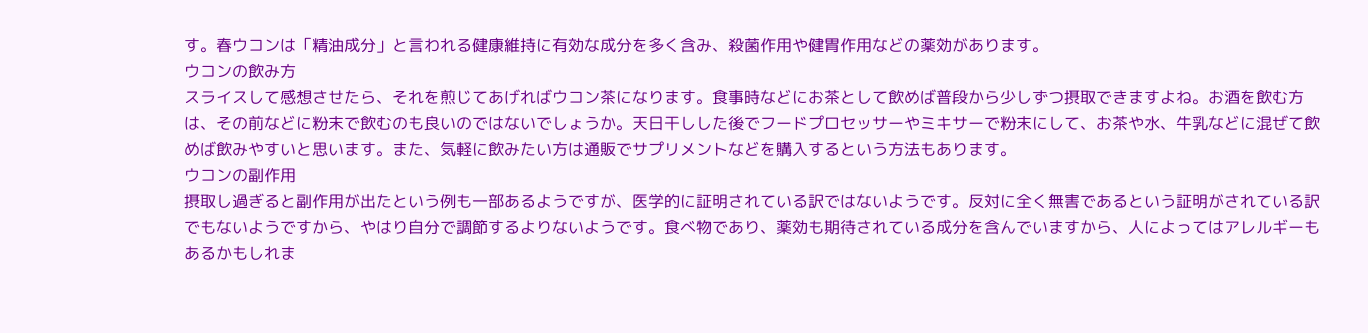す。春ウコンは「精油成分」と言われる健康維持に有効な成分を多く含み、殺菌作用や健胃作用などの薬効があります。
ウコンの飲み方
スライスして感想させたら、それを煎じてあげればウコン茶になります。食事時などにお茶として飲めば普段から少しずつ摂取できますよね。お酒を飲む方は、その前などに粉末で飲むのも良いのではないでしょうか。天日干しした後でフードプロセッサーやミキサーで粉末にして、お茶や水、牛乳などに混ぜて飲めば飲みやすいと思います。また、気軽に飲みたい方は通販でサプリメントなどを購入するという方法もあります。
ウコンの副作用
摂取し過ぎると副作用が出たという例も一部あるようですが、医学的に証明されている訳ではないようです。反対に全く無害であるという証明がされている訳でもないようですから、やはり自分で調節するよりないようです。食べ物であり、薬効も期待されている成分を含んでいますから、人によってはアレルギーもあるかもしれま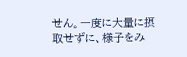せん。一度に大量に摂取せずに、様子をみ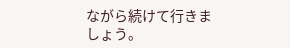ながら続けて行きましょう。